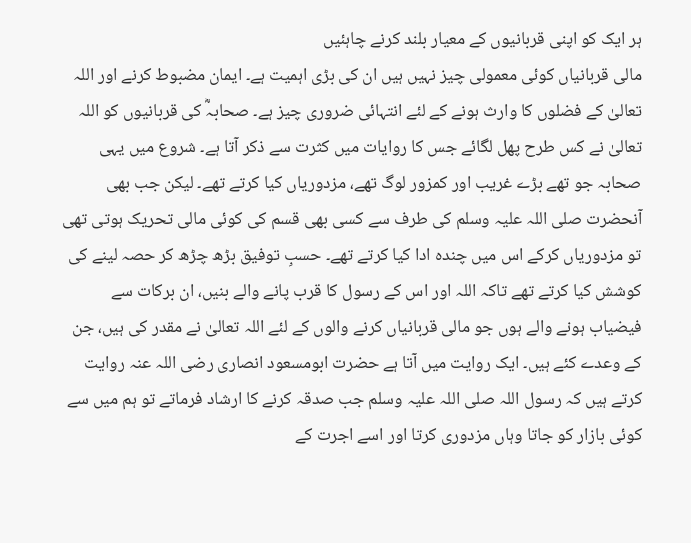ہر ایک کو اپنی قربانیوں کے معیار بلند کرنے چاہئیں
مالی قربانیاں کوئی معمولی چیز نہیں ہیں ان کی بڑی اہمیت ہے۔ ایمان مضبوط کرنے اور اللہ تعالیٰ کے فضلوں کا وارث ہونے کے لئے انتہائی ضروری چیز ہے۔ صحابہؓ کی قربانیوں کو اللہ تعالیٰ نے کس طرح پھل لگائے جس کا روایات میں کثرت سے ذکر آتا ہے۔ شروع میں یہی صحابہ جو تھے بڑے غریب اور کمزور لوگ تھے، مزدوریاں کیا کرتے تھے۔ لیکن جب بھی آنحضرت صلی اللہ علیہ وسلم کی طرف سے کسی بھی قسم کی کوئی مالی تحریک ہوتی تھی تو مزدوریاں کرکے اس میں چندہ ادا کیا کرتے تھے۔ حسبِ توفیق بڑھ چڑھ کر حصہ لینے کی کوشش کیا کرتے تھے تاکہ اللہ اور اس کے رسول کا قرب پانے والے بنیں، ان برکات سے فیضیاب ہونے والے ہوں جو مالی قربانیاں کرنے والوں کے لئے اللہ تعالیٰ نے مقدر کی ہیں، جن کے وعدے کئے ہیں۔ ایک روایت میں آتا ہے حضرت ابومسعود انصاری رضی اللہ عنہ روایت کرتے ہیں کہ رسول اللہ صلی اللہ علیہ وسلم جب صدقہ کرنے کا ارشاد فرماتے تو ہم میں سے کوئی بازار کو جاتا وہاں مزدوری کرتا اور اسے اجرت کے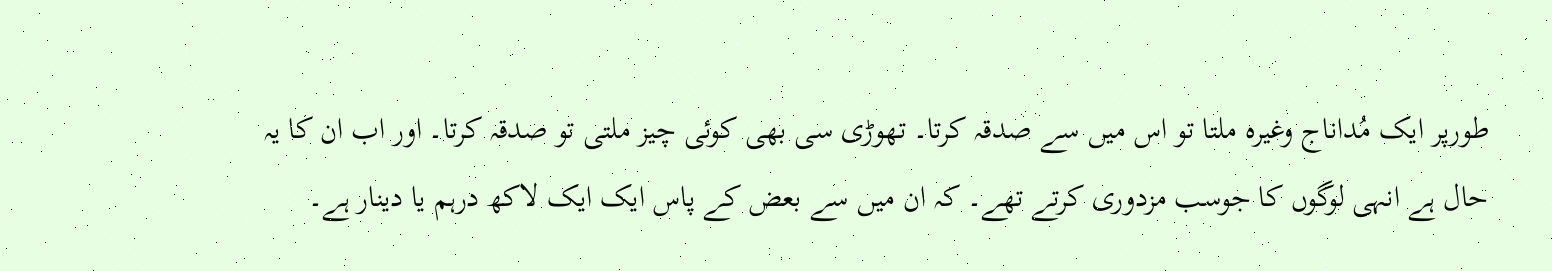طورپر ایک مُداناج وغیرہ ملتا تو اس میں سے صدقہ کرتا۔ تھوڑی سی بھی کوئی چیز ملتی تو صدقہ کرتا۔ اور اب ان کا یہ حال ہے انہی لوگوں کا جوسب مزدوری کرتے تھے۔ کہ ان میں سے بعض کے پاس ایک ایک لاکھ درہم یا دینار ہے۔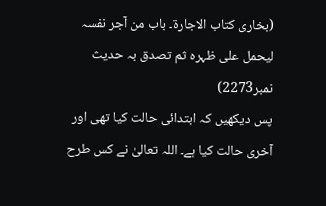(بخاری کتاب الاجارۃ۔ باب من آجر نفسہ لیحمل علی ظہرہ ثم تصدق بہ حدیث نمبر2273)
پس دیکھیں کہ ابتدائی حالت کیا تھی اور آخری حالت کیا ہے۔ اللہ تعالیٰ نے کس طرح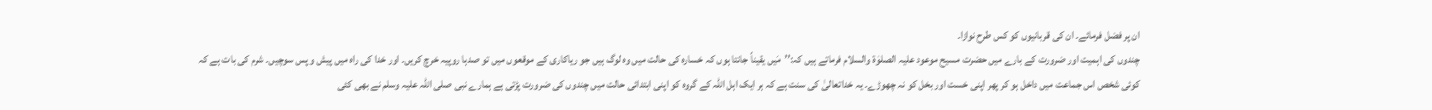ان پر فضل فرمائے۔ ان کی قربانیوں کو کس طرح نوازا۔
چندوں کی اہمیت اور ضرورت کے بارے میں حضرت مسیح موعود علیہ الصلوٰۃ والسلام فرماتے ہیں کہ:’’مَیں یقیناً جانتا ہوں کہ خسارہ کی حالت میں وہ لوگ ہیں جو ریاکاری کے موقعوں میں تو صدہا روپیہ خرچ کریں۔ اور خدا کی راہ میں پیش و پس سوچیں۔ شرم کی بات ہے کہ کوئی شخص اس جماعت میں داخل ہو کر پھر اپنی خست اور بخل کو نہ چھوڑے۔ یہ خداتعالیٰ کی سنت ہے کہ ہر ایک اہل اللہ کے گروہ کو اپنی ابتدائی حالت میں چندوں کی ضرورت پڑتی ہے ہمارے نبی صلی اللہ علیہ وسلم نے بھی کئی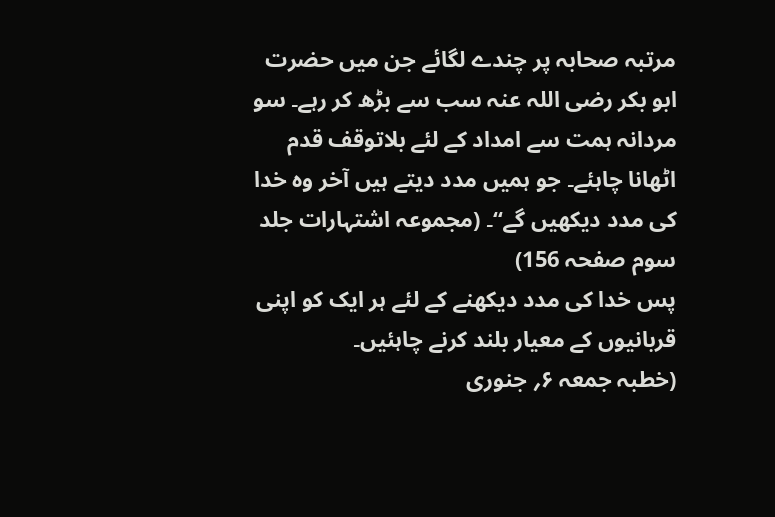مرتبہ صحابہ پر چندے لگائے جن میں حضرت ابو بکر رضی اللہ عنہ سب سے بڑھ کر رہے۔ سو مردانہ ہمت سے امداد کے لئے بلاتوقف قدم اٹھانا چاہئے۔ جو ہمیں مدد دیتے ہیں آخر وہ خدا کی مدد دیکھیں گے‘‘۔ (مجموعہ اشتہارات جلد سوم صفحہ 156)
پس خدا کی مدد دیکھنے کے لئے ہر ایک کو اپنی قربانیوں کے معیار بلند کرنے چاہئیں۔
(خطبہ جمعہ ۶؍ جنوری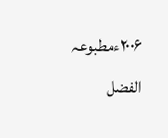۲۰۰۶ءمطبوعہ الفضل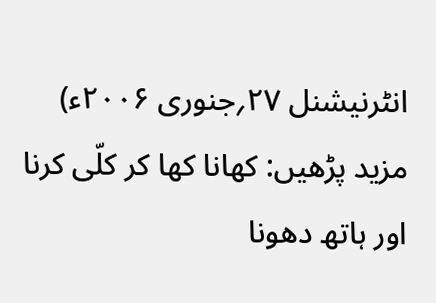انٹرنیشنل ۲۷؍جنوری ۲۰۰۶ء)
مزید پڑھیں: کھانا کھا کر کلّی کرنا اور ہاتھ دھونا